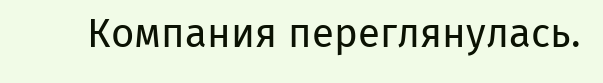Компания переглянулась.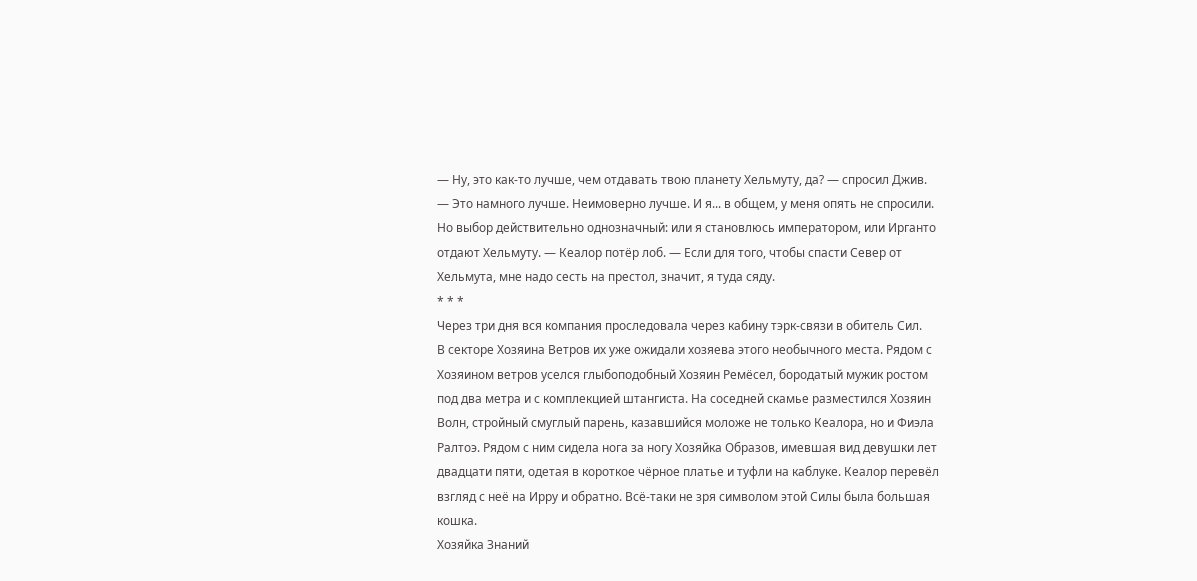— Ну, это как-то лучше, чем отдавать твою планету Хельмуту, да? — спросил Джив.
— Это намного лучше. Неимоверно лучше. И я... в общем, у меня опять не спросили. Но выбор действительно однозначный: или я становлюсь императором, или Ирганто отдают Хельмуту. — Кеалор потёр лоб. — Если для того, чтобы спасти Север от Хельмута, мне надо сесть на престол, значит, я туда сяду.
* * *
Через три дня вся компания проследовала через кабину тэрк-связи в обитель Сил.
В секторе Хозяина Ветров их уже ожидали хозяева этого необычного места. Рядом с Хозяином ветров уселся глыбоподобный Хозяин Ремёсел, бородатый мужик ростом под два метра и с комплекцией штангиста. На соседней скамье разместился Хозяин Волн, стройный смуглый парень, казавшийся моложе не только Кеалора, но и Фиэла Ралтоэ. Рядом с ним сидела нога за ногу Хозяйка Образов, имевшая вид девушки лет двадцати пяти, одетая в короткое чёрное платье и туфли на каблуке. Кеалор перевёл взгляд с неё на Ирру и обратно. Всё-таки не зря символом этой Силы была большая кошка.
Хозяйка Знаний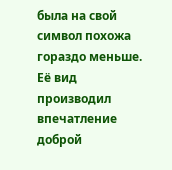была на свой символ похожа гораздо меньше. Её вид производил впечатление доброй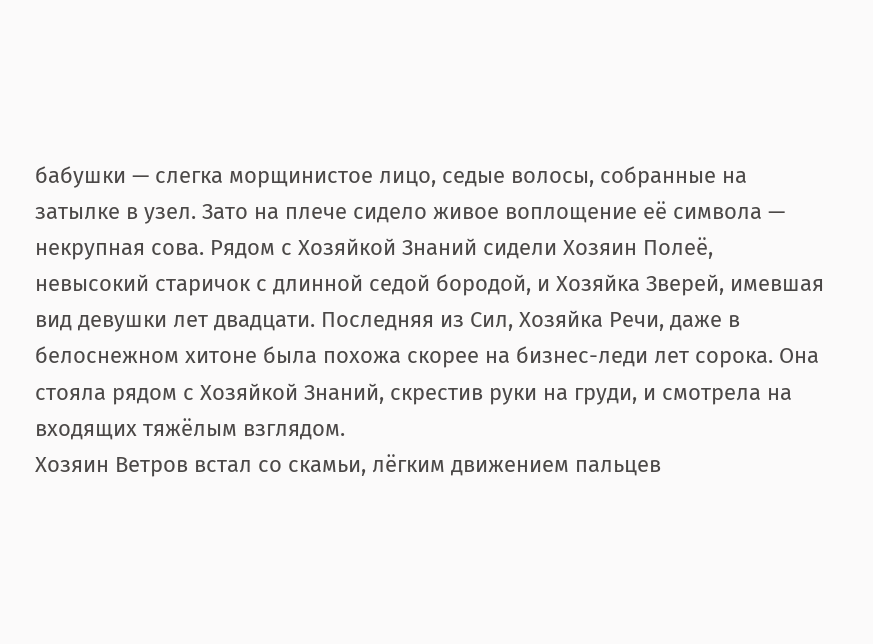бабушки — слегка морщинистое лицо, седые волосы, собранные на затылке в узел. Зато на плече сидело живое воплощение её символа — некрупная сова. Рядом с Хозяйкой Знаний сидели Хозяин Полеё, невысокий старичок с длинной седой бородой, и Хозяйка Зверей, имевшая вид девушки лет двадцати. Последняя из Сил, Хозяйка Речи, даже в белоснежном хитоне была похожа скорее на бизнес-леди лет сорока. Она стояла рядом с Хозяйкой Знаний, скрестив руки на груди, и смотрела на входящих тяжёлым взглядом.
Хозяин Ветров встал со скамьи, лёгким движением пальцев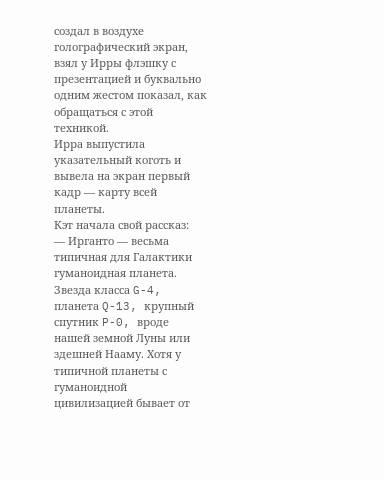создал в воздухе голографический экран, взял у Ирры флэшку с презентацией и буквально одним жестом показал, как обращаться с этой техникой.
Ирра выпустила указательный коготь и вывела на экран первый кадр — карту всей планеты.
Кэт начала свой рассказ:
— Ирганто — весьма типичная для Галактики гуманоидная планета. Звезда класса G-4, планета Q-13, крупный спутник P-0, вроде нашей земной Луны или здешней Нааму. Хотя у типичной планеты с гуманоидной цивилизацией бывает от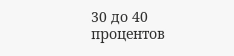30 до 40 процентов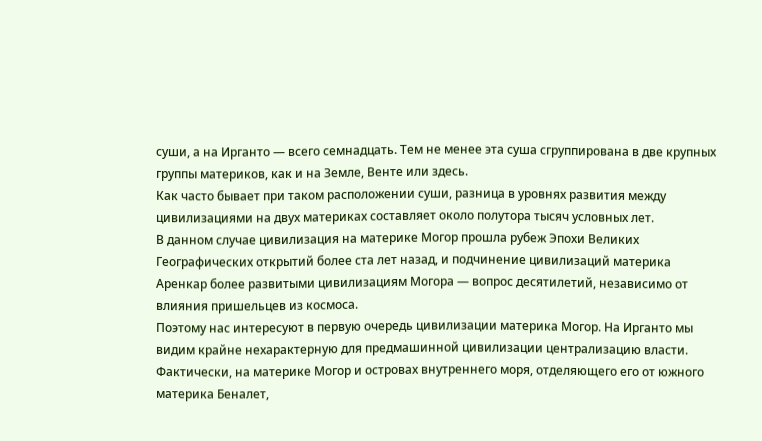суши, а на Ирганто — всего семнадцать. Тем не менее эта суша сгруппирована в две крупных группы материков, как и на Земле, Венте или здесь.
Как часто бывает при таком расположении суши, разница в уровнях развития между цивилизациями на двух материках составляет около полутора тысяч условных лет.
В данном случае цивилизация на материке Могор прошла рубеж Эпохи Великих Географических открытий более ста лет назад, и подчинение цивилизаций материка Аренкар более развитыми цивилизациям Могора — вопрос десятилетий, независимо от влияния пришельцев из космоса.
Поэтому нас интересуют в первую очередь цивилизации материка Могор. На Ирганто мы видим крайне нехарактерную для предмашинной цивилизации централизацию власти. Фактически, на материке Могор и островах внутреннего моря, отделяющего его от южного материка Беналет,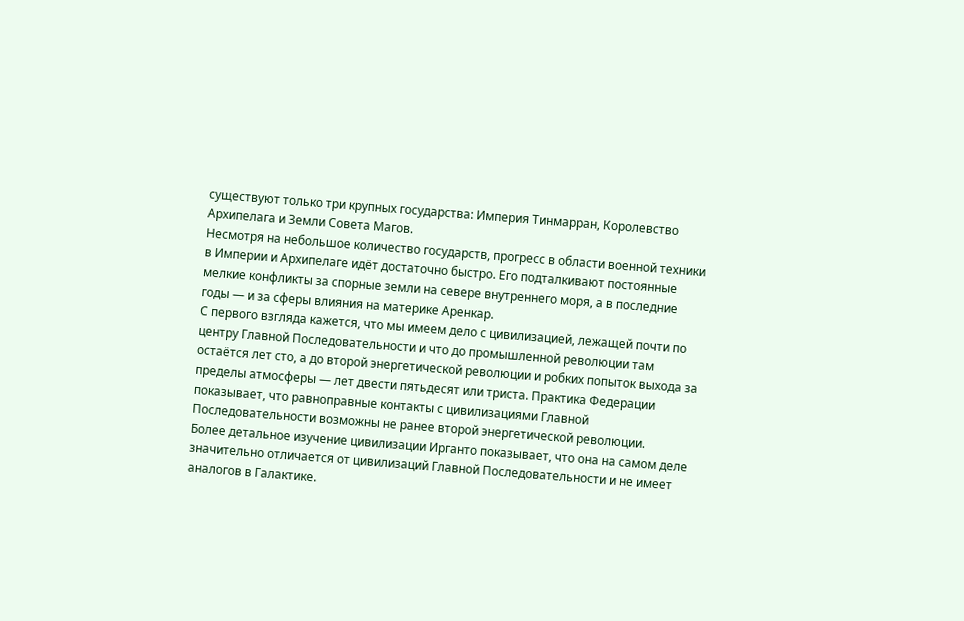существуют только три крупных государства: Империя Тинмарран, Королевство Архипелага и Земли Совета Магов.
Несмотря на небольшое количество государств, прогресс в области военной техники в Империи и Архипелаге идёт достаточно быстро. Его подталкивают постоянные мелкие конфликты за спорные земли на севере внутреннего моря, а в последние годы — и за сферы влияния на материке Аренкар.
С первого взгляда кажется, что мы имеем дело с цивилизацией, лежащей почти по центру Главной Последовательности и что до промышленной революции там остаётся лет сто, а до второй энергетической революции и робких попыток выхода за пределы атмосферы — лет двести пятьдесят или триста. Практика Федерации показывает, что равноправные контакты с цивилизациями Главной Последовательности возможны не ранее второй энергетической революции.
Более детальное изучение цивилизации Ирганто показывает, что она на самом деле значительно отличается от цивилизаций Главной Последовательности и не имеет аналогов в Галактике.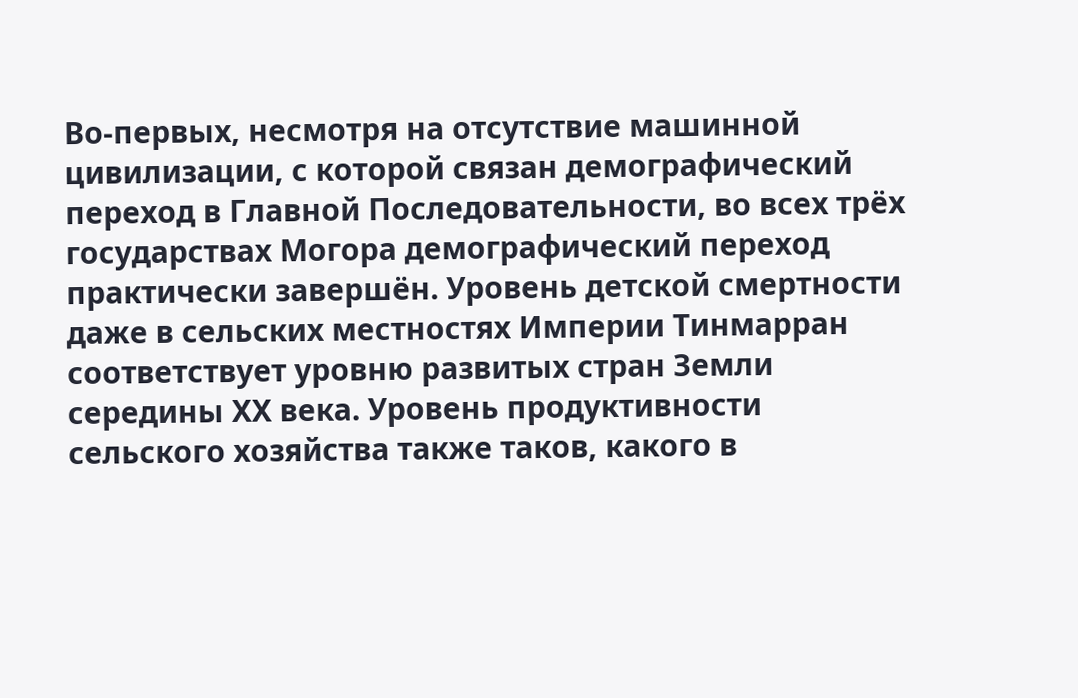Во-первых, несмотря на отсутствие машинной цивилизации, с которой связан демографический переход в Главной Последовательности, во всех трёх государствах Могора демографический переход практически завершён. Уровень детской смертности даже в сельских местностях Империи Тинмарран соответствует уровню развитых стран Земли середины XX века. Уровень продуктивности сельского хозяйства также таков, какого в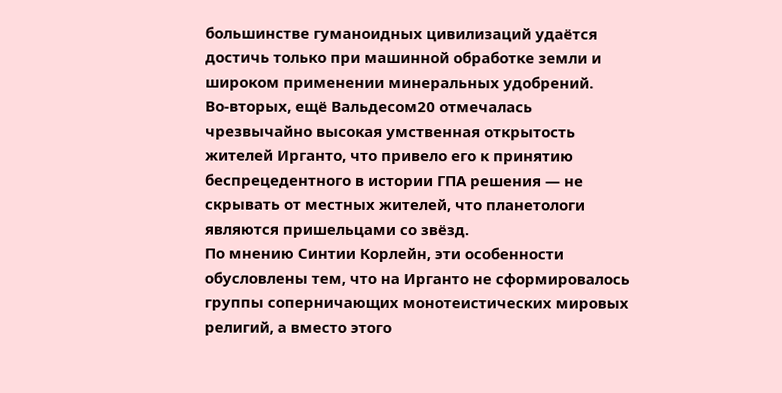большинстве гуманоидных цивилизаций удаётся достичь только при машинной обработке земли и широком применении минеральных удобрений.
Во-вторых, ещё Вальдесом20 отмечалась чрезвычайно высокая умственная открытость жителей Ирганто, что привело его к принятию беспрецедентного в истории ГПА решения — не скрывать от местных жителей, что планетологи являются пришельцами со звёзд.
По мнению Синтии Корлейн, эти особенности обусловлены тем, что на Ирганто не сформировалось группы соперничающих монотеистических мировых религий, а вместо этого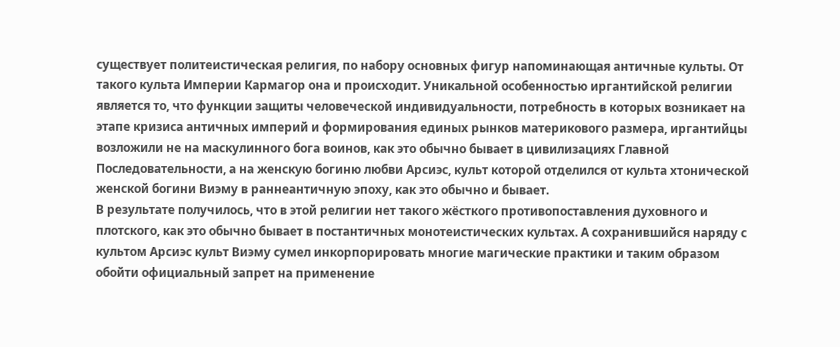существует политеистическая религия, по набору основных фигур напоминающая античные культы. От такого культа Империи Кармагор она и происходит. Уникальной особенностью иргантийской религии является то, что функции защиты человеческой индивидуальности, потребность в которых возникает на этапе кризиса античных империй и формирования единых рынков материкового размера, иргантийцы возложили не на маскулинного бога воинов, как это обычно бывает в цивилизациях Главной Последовательности, а на женскую богиню любви Арсиэс, культ которой отделился от культа хтонической женской богини Виэму в раннеантичную эпоху, как это обычно и бывает.
В результате получилось, что в этой религии нет такого жёсткого противопоставления духовного и плотского, как это обычно бывает в постантичных монотеистических культах. А сохранившийся наряду с культом Арсиэс культ Виэму сумел инкорпорировать многие магические практики и таким образом обойти официальный запрет на применение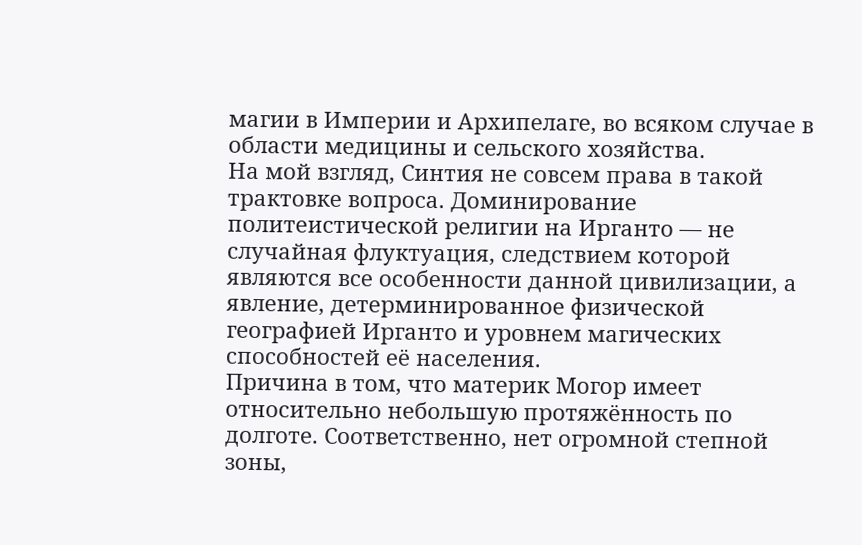магии в Империи и Архипелаге, во всяком случае в области медицины и сельского хозяйства.
На мой взгляд, Синтия не совсем права в такой трактовке вопроса. Доминирование политеистической религии на Ирганто — не случайная флуктуация, следствием которой являются все особенности данной цивилизации, а явление, детерминированное физической географией Ирганто и уровнем магических способностей её населения.
Причина в том, что материк Могор имеет относительно небольшую протяжённость по долготе. Соответственно, нет огромной степной зоны,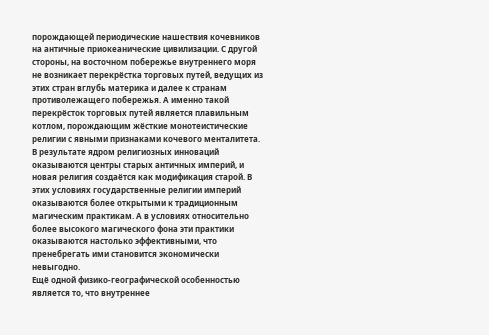порождающей периодические нашествия кочевников на античные приокеанические цивилизации. С другой стороны, на восточном побережье внутреннего моря не возникает перекрёстка торговых путей, ведущих из этих стран вглубь материка и далее к странам противолежащего побережья. А именно такой перекрёсток торговых путей является плавильным котлом, порождающим жёсткие монотеистические религии с явными признаками кочевого менталитета.
В результате ядром религиозных инноваций оказываются центры старых античных империй, и новая религия создаётся как модификация старой. В этих условиях государственные религии империй оказываются более открытыми к традиционным магическим практикам. А в условиях относительно более высокого магического фона эти практики оказываются настолько эффективными, что пренебрегать ими становится экономически невыгодно.
Ещё одной физико-географической особенностью является то, что внутреннее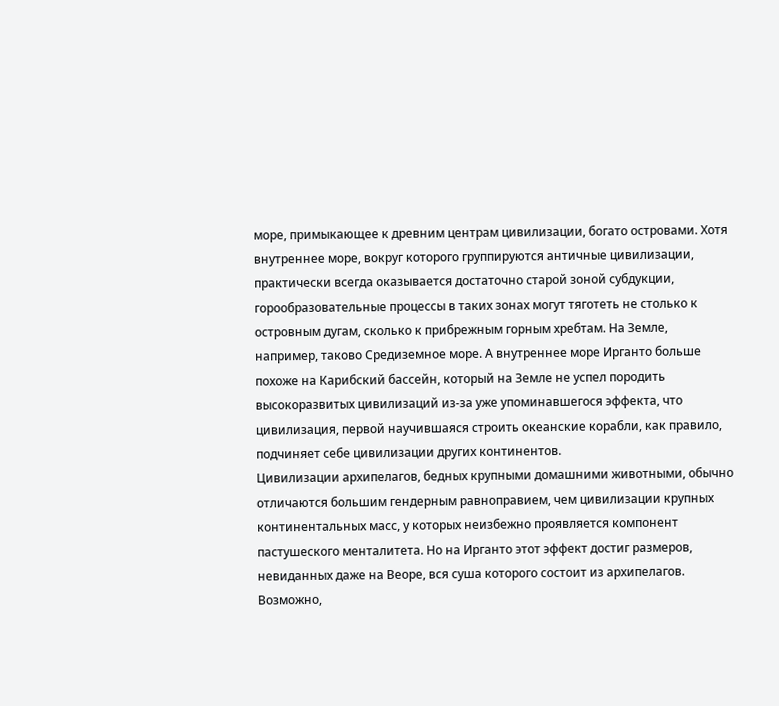море, примыкающее к древним центрам цивилизации, богато островами. Хотя внутреннее море, вокруг которого группируются античные цивилизации, практически всегда оказывается достаточно старой зоной субдукции, горообразовательные процессы в таких зонах могут тяготеть не столько к островным дугам, сколько к прибрежным горным хребтам. На Земле, например, таково Средиземное море. А внутреннее море Ирганто больше похоже на Карибский бассейн, который на Земле не успел породить высокоразвитых цивилизаций из-за уже упоминавшегося эффекта, что цивилизация, первой научившаяся строить океанские корабли, как правило, подчиняет себе цивилизации других континентов.
Цивилизации архипелагов, бедных крупными домашними животными, обычно отличаются большим гендерным равноправием, чем цивилизации крупных континентальных масс, у которых неизбежно проявляется компонент пастушеского менталитета. Но на Ирганто этот эффект достиг размеров, невиданных даже на Веоре, вся суша которого состоит из архипелагов. Возможно,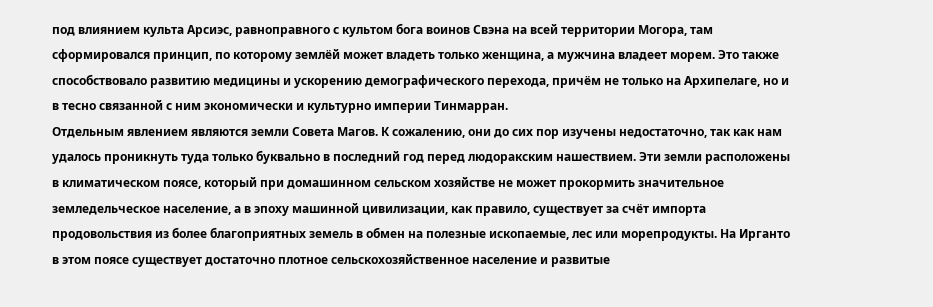под влиянием культа Арсиэс, равноправного с культом бога воинов Свэна на всей территории Могора, там сформировался принцип, по которому землёй может владеть только женщина, а мужчина владеет морем. Это также способствовало развитию медицины и ускорению демографического перехода, причём не только на Архипелаге, но и в тесно связанной с ним экономически и культурно империи Тинмарран.
Отдельным явлением являются земли Совета Магов. К сожалению, они до сих пор изучены недостаточно, так как нам удалось проникнуть туда только буквально в последний год перед людоракским нашествием. Эти земли расположены в климатическом поясе, который при домашинном сельском хозяйстве не может прокормить значительное земледельческое население, а в эпоху машинной цивилизации, как правило, существует за счёт импорта продовольствия из более благоприятных земель в обмен на полезные ископаемые, лес или морепродукты. На Ирганто в этом поясе существует достаточно плотное сельскохозяйственное население и развитые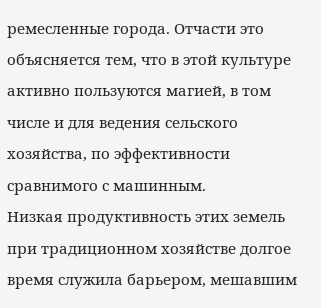ремесленные города. Отчасти это объясняется тем, что в этой культуре активно пользуются магией, в том числе и для ведения сельского хозяйства, по эффективности сравнимого с машинным.
Низкая продуктивность этих земель при традиционном хозяйстве долгое время служила барьером, мешавшим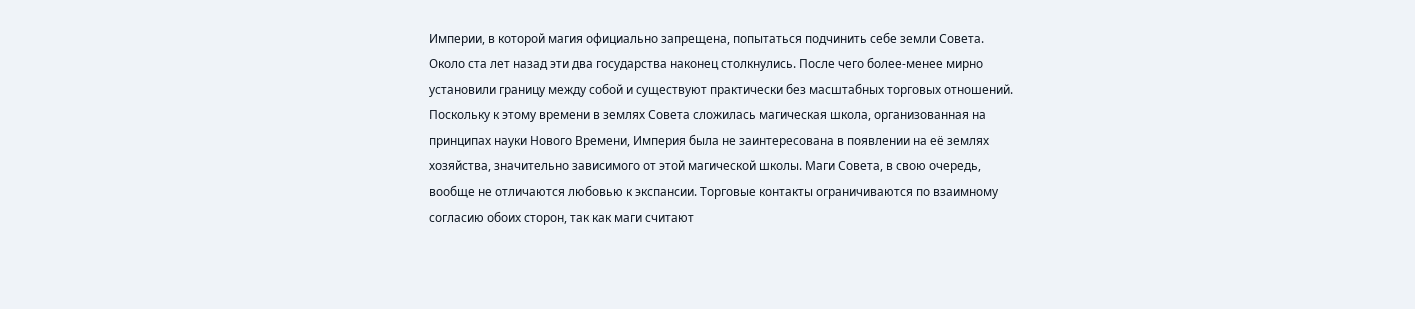Империи, в которой магия официально запрещена, попытаться подчинить себе земли Совета.
Около ста лет назад эти два государства наконец столкнулись. После чего более-менее мирно установили границу между собой и существуют практически без масштабных торговых отношений. Поскольку к этому времени в землях Совета сложилась магическая школа, организованная на принципах науки Нового Времени, Империя была не заинтересована в появлении на её землях хозяйства, значительно зависимого от этой магической школы. Маги Совета, в свою очередь, вообще не отличаются любовью к экспансии. Торговые контакты ограничиваются по взаимному согласию обоих сторон, так как маги считают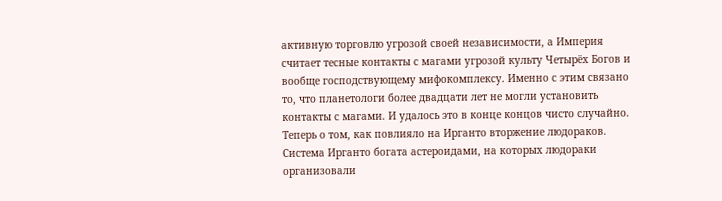активную торговлю угрозой своей независимости, а Империя считает тесные контакты с магами угрозой культу Четырёх Богов и вообще господствующему мифокомплексу. Именно с этим связано то, что планетологи более двадцати лет не могли установить контакты с магами. И удалось это в конце концов чисто случайно.
Теперь о том, как повлияло на Ирганто вторжение людораков.
Система Ирганто богата астероидами, на которых людораки организовали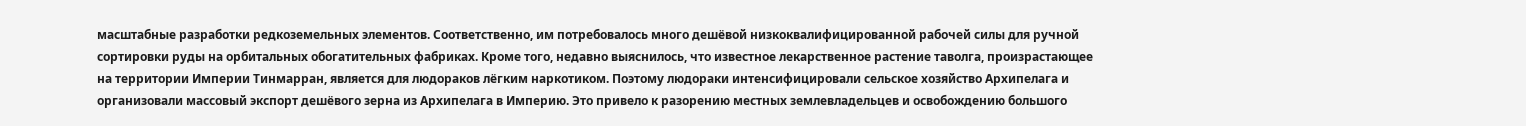масштабные разработки редкоземельных элементов. Соответственно, им потребовалось много дешёвой низкоквалифицированной рабочей силы для ручной сортировки руды на орбитальных обогатительных фабриках. Кроме того, недавно выяснилось, что известное лекарственное растение таволга, произрастающее на территории Империи Тинмарран, является для людораков лёгким наркотиком. Поэтому людораки интенсифицировали сельское хозяйство Архипелага и организовали массовый экспорт дешёвого зерна из Архипелага в Империю. Это привело к разорению местных землевладельцев и освобождению большого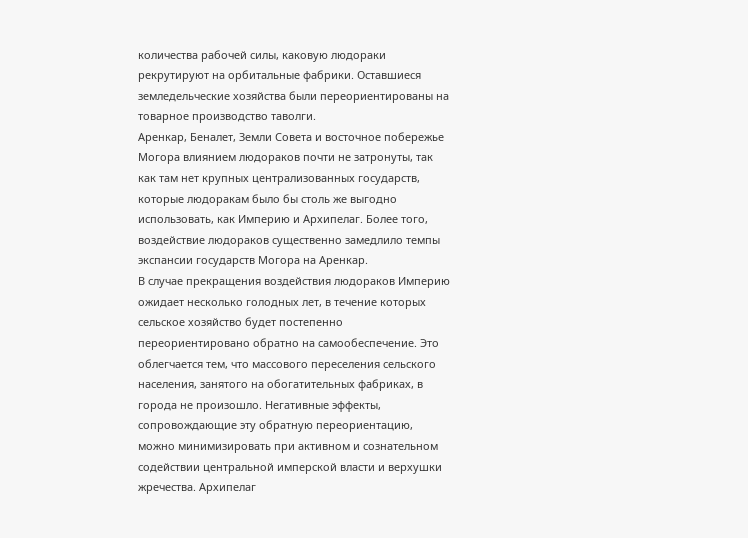количества рабочей силы, каковую людораки рекрутируют на орбитальные фабрики. Оставшиеся земледельческие хозяйства были переориентированы на товарное производство таволги.
Аренкар, Беналет, Земли Совета и восточное побережье Могора влиянием людораков почти не затронуты, так как там нет крупных централизованных государств, которые людоракам было бы столь же выгодно использовать, как Империю и Архипелаг. Более того, воздействие людораков существенно замедлило темпы экспансии государств Могора на Аренкар.
В случае прекращения воздействия людораков Империю ожидает несколько голодных лет, в течение которых сельское хозяйство будет постепенно переориентировано обратно на самообеспечение. Это облегчается тем, что массового переселения сельского населения, занятого на обогатительных фабриках, в города не произошло. Негативные эффекты, сопровождающие эту обратную переориентацию, можно минимизировать при активном и сознательном содействии центральной имперской власти и верхушки жречества. Архипелаг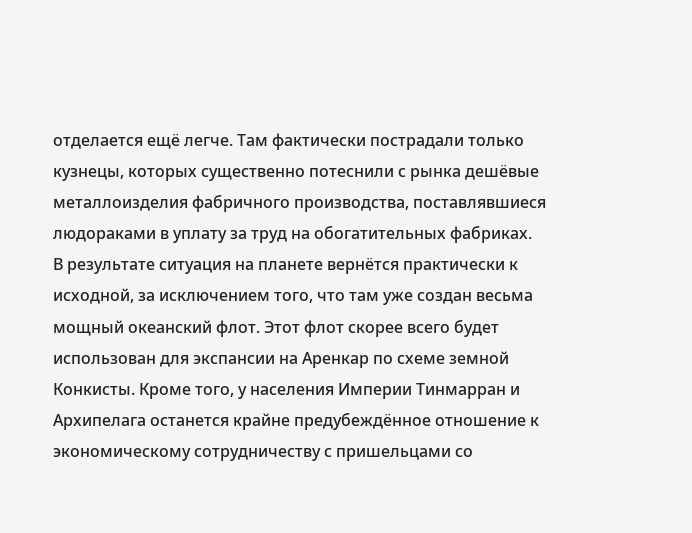отделается ещё легче. Там фактически пострадали только кузнецы, которых существенно потеснили с рынка дешёвые металлоизделия фабричного производства, поставлявшиеся людораками в уплату за труд на обогатительных фабриках.
В результате ситуация на планете вернётся практически к исходной, за исключением того, что там уже создан весьма мощный океанский флот. Этот флот скорее всего будет использован для экспансии на Аренкар по схеме земной Конкисты. Кроме того, у населения Империи Тинмарран и Архипелага останется крайне предубеждённое отношение к экономическому сотрудничеству с пришельцами со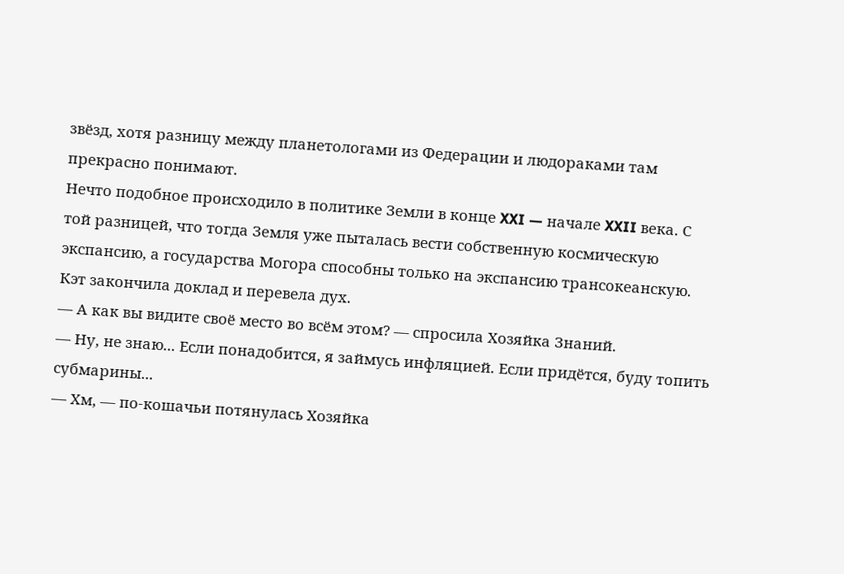звёзд, хотя разницу между планетологами из Федерации и людораками там прекрасно понимают.
Нечто подобное происходило в политике Земли в конце XXI — начале XXII века. С той разницей, что тогда Земля уже пыталась вести собственную космическую экспансию, а государства Могора способны только на экспансию трансокеанскую.
Кэт закончила доклад и перевела дух.
— А как вы видите своё место во всём этом? — спросила Хозяйка Знаний.
— Ну, не знаю... Если понадобится, я займусь инфляцией. Если придётся, буду топить субмарины...
— Хм, — по-кошачьи потянулась Хозяйка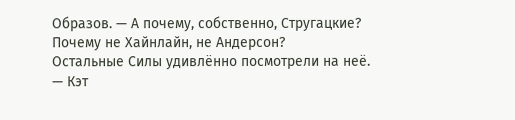Образов. — А почему, собственно, Стругацкие? Почему не Хайнлайн, не Андерсон?
Остальные Силы удивлённо посмотрели на неё.
— Кэт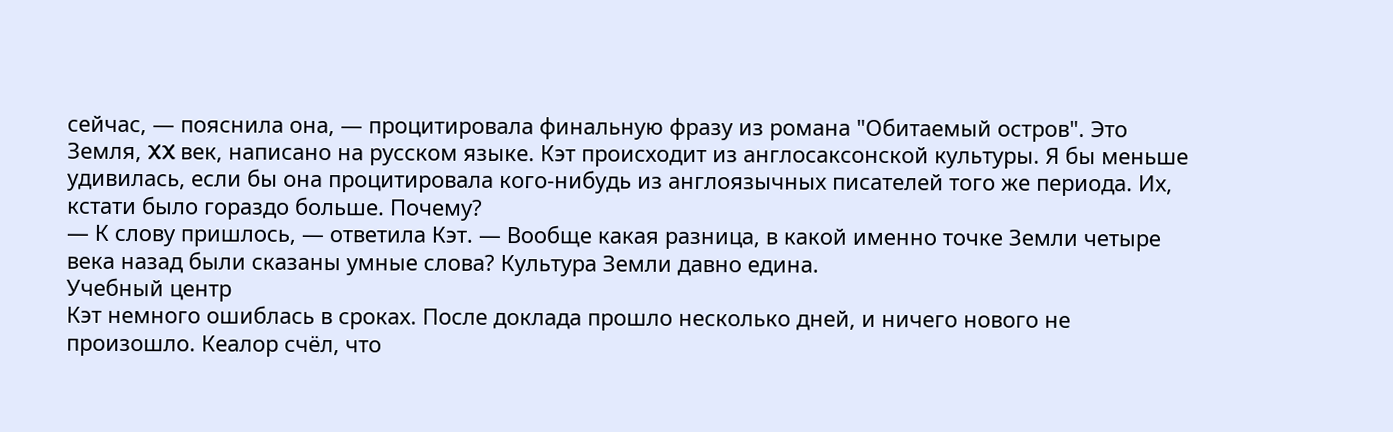сейчас, — пояснила она, — процитировала финальную фразу из романа "Обитаемый остров". Это Земля, XX век, написано на русском языке. Кэт происходит из англосаксонской культуры. Я бы меньше удивилась, если бы она процитировала кого-нибудь из англоязычных писателей того же периода. Их, кстати было гораздо больше. Почему?
— К слову пришлось, — ответила Кэт. — Вообще какая разница, в какой именно точке Земли четыре века назад были сказаны умные слова? Культура Земли давно едина.
Учебный центр
Кэт немного ошиблась в сроках. После доклада прошло несколько дней, и ничего нового не произошло. Кеалор счёл, что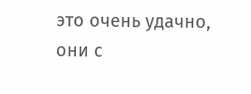это очень удачно, они с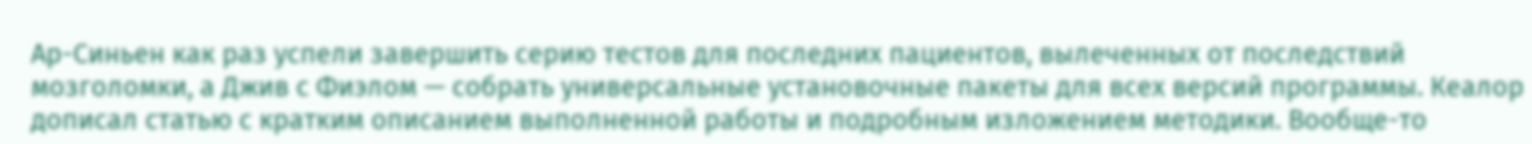Ар-Синьен как раз успели завершить серию тестов для последних пациентов, вылеченных от последствий мозголомки, а Джив с Фиэлом — собрать универсальные установочные пакеты для всех версий программы. Кеалор дописал статью с кратким описанием выполненной работы и подробным изложением методики. Вообще-то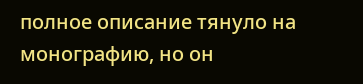полное описание тянуло на монографию, но он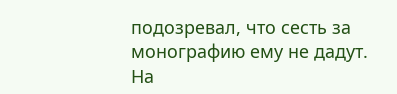подозревал, что сесть за монографию ему не дадут.
На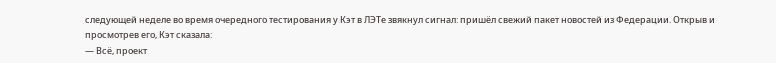следующей неделе во время очередного тестирования у Кэт в ЛЭТе звякнул сигнал: пришёл свежий пакет новостей из Федерации. Открыв и просмотрев его, Кэт сказала:
— Всё, проект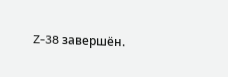Z-38 завершён.